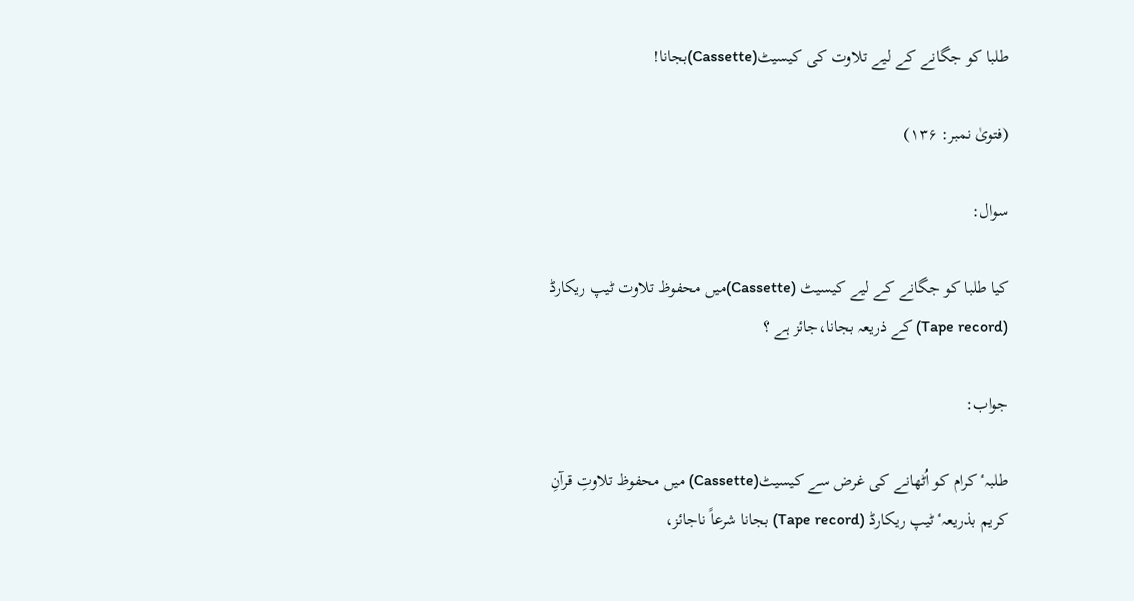طلبا کو جگانے کے لیے تلاوت کی کیسیٹ(Cassette)بجانا!

(فتویٰ نمبر: ۱۳۶)

سوال:

کیا طلبا کو جگانے کے لیے کیسیٹ (Cassette)میں محفوظ تلاوت ٹیپ ریکارڈ (Tape record) کے ذریعہ بجانا،جائز ہے ؟

جواب:

طلبہٴ کرام کو اُٹھانے کی غرض سے کیسیٹ(Cassette) میں محفوظ تلاوتِ قرآنِ کریم بذریعہٴ ٹیپ ریکارڈ (Tape record) بجانا شرعاً ناجائز،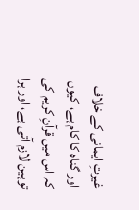غیرتِ ایمانی کے خلاف اور گناہ کا کام ہے، کیوں کہ اس میں قرآنِ کریم کی توہین لازم آتی ہے، اور ہرا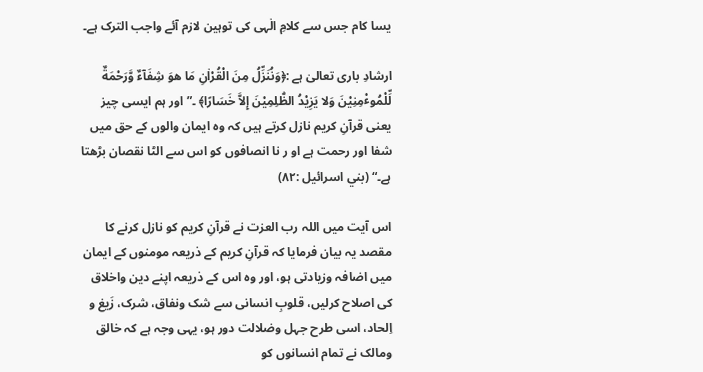یسا کام جس سے کلامِ الٰہی کی توہین لازم آئے واجب الترک ہے۔

ارشادِ باری تعالیٰ ہے :﴿وَنُنَزِّلُ مِنَ الْقُرْاٰنِ مَا هوَ شِفَآءٌ وَّرَحْمَةٌ لِّلْمُوٴْمِنِیْنَ وَلا یَزِیْدُ الظّٰلِمِیْنَ إِلاَّ خَسَارًا﴾ ۔”اور ہم ایسی چیز یعنی قرآنِ کریم نازل کرتے ہیں کہ وہ ایمان والوں کے حق میں شفا اور رحمت ہے او ر نا انصافوں کو اس سے الٹا نقصان بڑھتا ہے۔“ (بني اسرائیل :۸۲)

اس آیت میں اللہ رب العزت نے قرآنِ کریم کو نازل کرنے کا مقصد یہ بیان فرمایا کہ قرآنِ کریم کے ذریعہ مومنوں کے ایمان میں اضافہ وزیادتی ہو، اور وہ اس کے ذریعہ اپنے دین واخلاق کی اصلاح کرلیں، قلوبِ انسانی سے شک ونفاق، شرک، زَیغ و اِلحاد، اسی طرح جہل وضلالت دور ہو، یہی وجہ ہے کہ خالق ومالک نے تمام انسانوں کو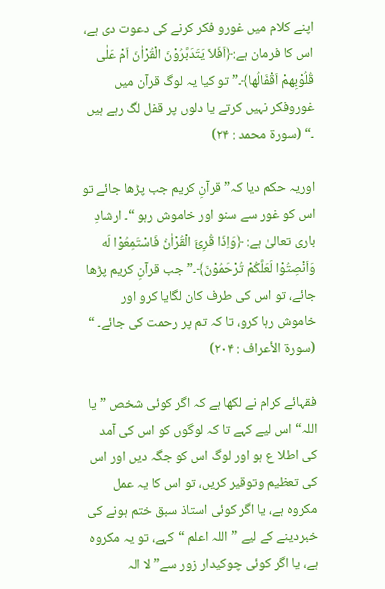اپنے کلام میں غورو فکر کرنے کی دعوت دی ہے، اس کا فرمان ہے:﴿اَفَلاَ یَتَدَبَّرُوْنَ الْقُرْاٰنَ اَمْ عَلٰی قُلُوْبِهمْ اَقْفَالُها﴾۔” تو کیا یہ لوگ قرآن میں غوروفکر نہیں کرتے یا دلوں پر قفل لگ رہے ہیں ۔“ (سورة محمد : ۲۴)

اوریہ حکم دیا کہ” قرآنِ کریم جب پڑھا جائے تو اس کو غور سے سنو اور خاموش رہو “۔ ارشادِ باری تعالیٰ ہے: ﴿وَاِذَا قُرِئَ الْقُرْاٰنُ فَاسْتَمِعُوْا لَه وَاَنْصِتُوْا لَعَلَّکُمْ تُرْحَمُوْنَ﴾۔”جب قرآنِ کریم پڑھا جائے، تو اس کی طرف کان لگایا کرو اور خاموش رہا کرو، تا کہ تم پر رحمت کی جائے۔ “ (سورة الأعراف : ۲۰۴)

فقہائے کرام نے لکھا ہے کہ اگر کوئی شخص ”یا اللہ“ اس لیے کہے تا کہ لوگوں کو اس کی آمد کی اطلا ع ہو اور لوگ اس کو جگہ دیں اور اس کی تعظیم وتوقیر کریں، تو اس کا یہ عمل مکروہ ہے، یا اگر کوئی استاذ سبق ختم ہونے کی خبردینے کے لیے ”اللہ اعلم “کہے، تو یہ مکروہ ہے، یا اگر کوئی چوکیدار زور سے” لا الہ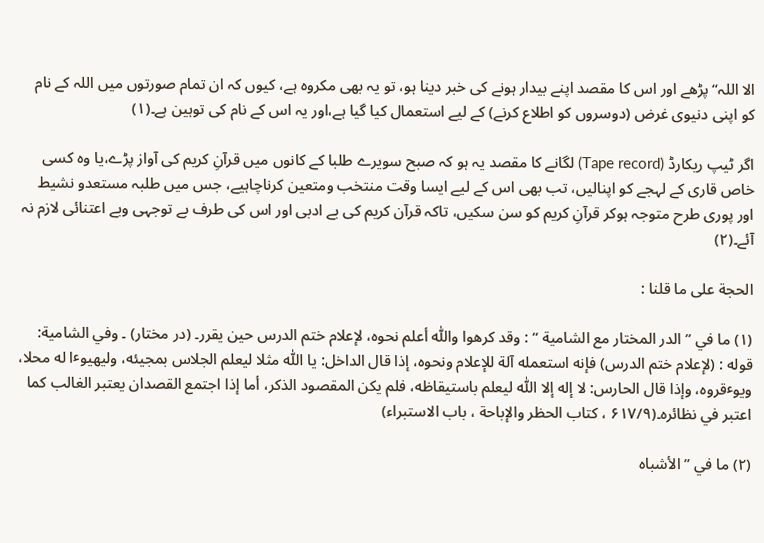الا اللہ“ پڑھے اور اس کا مقصد اپنے بیدار ہونے کی خبر دینا ہو، تو یہ بھی مکروہ ہے، کیوں کہ ان تمام صورتوں میں اللہ کے نام کو اپنی دنیوی غرض (دوسروں کو اطلاع کرنے) کے لیے استعمال کیا گیا ہے،اور یہ اس کے نام کی توہین ہے۔(۱)

اگر ٹیپ ریکارڈ (Tape record) لگانے کا مقصد یہ ہو کہ صبح سویرے طلبا کے کانوں میں قرآنِ کریم کی آواز پڑے،یا وہ کسی خاص قاری کے لہجے کو اپنالیں، تب بھی اس کے لیے ایسا وقت منتخب ومتعین کرناچاہیے، جس میں طلبہ مستعدو نشیط اور پوری طرح متوجہ ہوکر قرآنِ کریم کو سن سکیں، تاکہ قرآن کریم کی بے ادبی اور اس کی طرف بے توجہی وبے اعتنائی لازم نہ آئے۔(۲)

الحجة علی ما قلنا :

(۱) ما في ” الدر المختار مع الشامیة “ : وقد کرهوا واللّٰه أعلم نحوه، لإعلام ختم الدرس حین یقرر۔ (در مختار) ۔ وفي الشامیة: قوله : (لإعلام ختم الدرس) فإنه استعمله آلة للإعلام ونحوه، إذا قال الداخل: یا اللّٰه مثلا لیعلم الجلاس بمجیئه، ولیهیوٴا له محلا، ویوٴقروه، وإذا قال الحارس: لا إله إلا اللّٰه لیعلم باستیقاظه، فلم یکن المقصود الذکر، أما إذا اجتمع القصدان یعتبر الغالب کما اعتبر في نظائره۔(۶۱۷/۹ ، کتاب الحظر والإباحة ، باب الاستبراء)

(۲) ما في ” الأشباه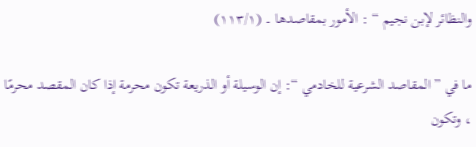والنظائر لإبن نجیم “ : الأمور بمقاصدها ۔ (۱۱۳/۱)

ما في ” المقاصد الشرعیة للخادمي “: إن الوسیلة أو الذریعة تکون محرمة إذا کان المقصد محرمًا ، وتکون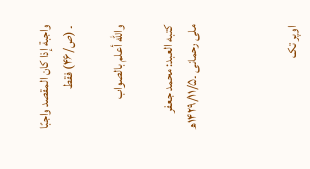واجبة إذا کان المقصد واجبًا ۔ (ص/۴۶) فقط

والله أعلم بالصواب

کتبه العبد: محمد جعفر ملی رحمانی ۔۱۴۲۹/۱۱/۵ھ



اوپر تک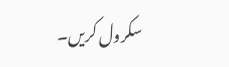سکرول کریں۔